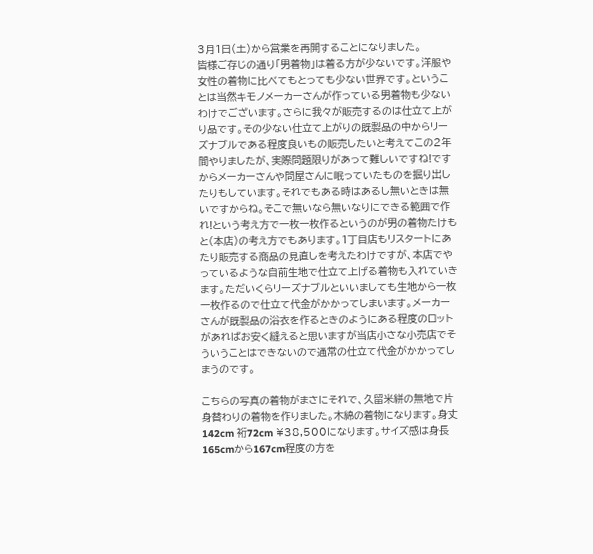3月1日(土)から営業を再開することになりました。
皆様ご存じの通り「男着物」は着る方が少ないです。洋服や女性の着物に比べてもとっても少ない世界です。ということは当然キモノメーカーさんが作っている男着物も少ないわけでございます。さらに我々が販売するのは仕立て上がり品です。その少ない仕立て上がりの既製品の中からリーズナブルである程度良いもの販売したいと考えてこの2年間やりましたが、実際問題限りがあって難しいですね!ですからメーカーさんや問屋さんに眠っていたものを掘り出したりもしています。それでもある時はあるし無いときは無いですからね。そこで無いなら無いなりにできる範囲で作れ!という考え方で一枚一枚作るというのが男の着物たけもと(本店)の考え方でもあります。1丁目店もリスタートにあたり販売する商品の見直しを考えたわけですが、本店でやっているような自前生地で仕立て上げる着物も入れていきます。ただいくらリーズナブルといいましても生地から一枚一枚作るので仕立て代金がかかってしまいます。メーカーさんが既製品の浴衣を作るときのようにある程度のロットがあればお安く縫えると思いますが当店小さな小売店でそういうことはできないので通常の仕立て代金がかかってしまうのです。

こちらの写真の着物がまさにそれで、久留米絣の無地で片身替わりの着物を作りました。木綿の着物になります。身丈142cm 裄72cm ¥38,500になります。サイズ感は身長165cmから167cm程度の方を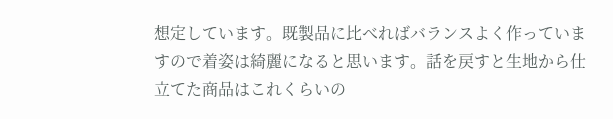想定しています。既製品に比べればバランスよく作っていますので着姿は綺麗になると思います。話を戻すと生地から仕立てた商品はこれくらいの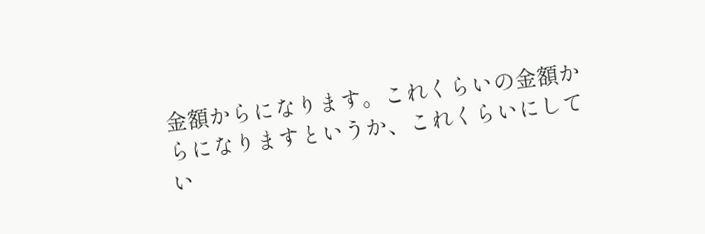金額からになります。これくらいの金額からになりますというか、これくらいにしてい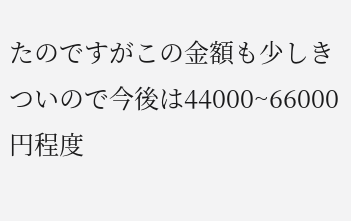たのですがこの金額も少しきついので今後は44000~66000円程度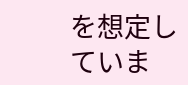を想定していま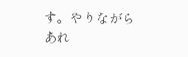す。やりながらあれ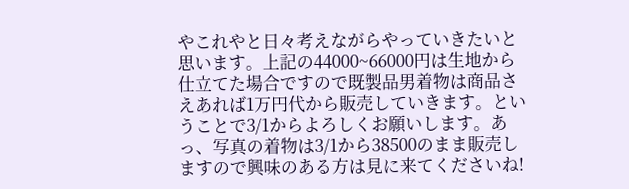やこれやと日々考えながらやっていきたいと思います。上記の44000~66000円は生地から仕立てた場合ですので既製品男着物は商品さえあれば1万円代から販売していきます。ということで3/1からよろしくお願いします。あっ、写真の着物は3/1から38500のまま販売しますので興味のある方は見に来てくださいね!